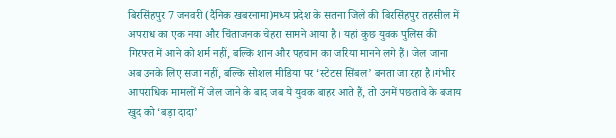बिरसिंहपुर 7 जनवरी (दैनिक खबरनामा)मध्य प्रदेश के सतना जिले की बिरसिंहपुर तहसील में अपराध का एक नया और चिंताजनक चेहरा सामने आया है। यहां कुछ युवक पुलिस की गिरफ्त में आने को शर्म नहीं, बल्कि शान और पहचान का जरिया मानने लगे हैं। जेल जाना अब उनके लिए सजा नहीं, बल्कि सोशल मीडिया पर ‘स्टेटस सिंबल’ बनता जा रहा है।गंभीर आपराधिक मामलों में जेल जाने के बाद जब ये युवक बाहर आते हैं, तो उनमें पछतावे के बजाय खुद को ‘बड़ा दादा’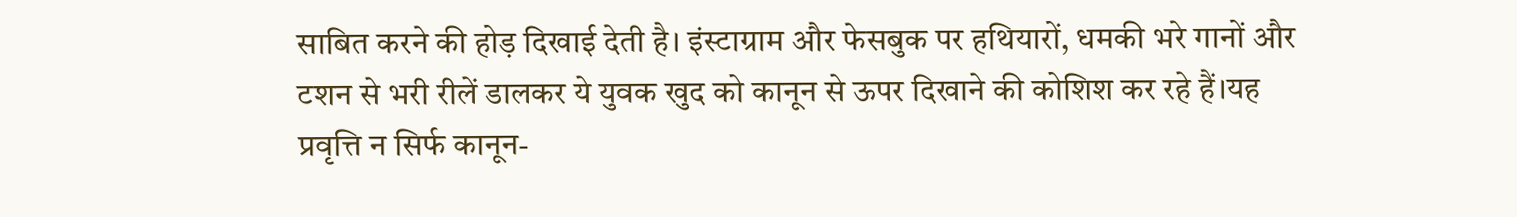साबित करने की होड़ दिखाई देती है। इंस्टाग्राम और फेसबुक पर हथियारों, धमकी भरे गानों और टशन से भरी रीलें डालकर ये युवक खुद को कानून से ऊपर दिखाने की कोशिश कर रहे हैं।यह प्रवृत्ति न सिर्फ कानून-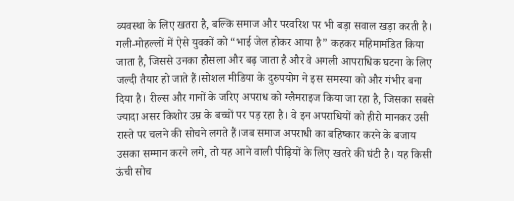व्यवस्था के लिए खतरा है, बल्कि समाज और परवरिश पर भी बड़ा सवाल खड़ा करती है। गली-मोहल्लों में ऐसे युवकों को “भाई जेल होकर आया है” कहकर महिमामंडित किया जाता है, जिससे उनका हौसला और बढ़ जाता है और वे अगली आपराधिक घटना के लिए जल्दी तैयार हो जाते हैं।सोशल मीडिया के दुरुपयोग ने इस समस्या को और गंभीर बना दिया है। रील्स और गानों के जरिए अपराध को ग्लैमराइज किया जा रहा है, जिसका सबसे ज्यादा असर किशोर उम्र के बच्चों पर पड़ रहा है। वे इन अपराधियों को हीरो मानकर उसी रास्ते पर चलने की सोचने लगते हैं।जब समाज अपराधी का बहिष्कार करने के बजाय उसका सम्मान करने लगे, तो यह आने वाली पीढ़ियों के लिए खतरे की घंटी है। यह किसी ऊंची सोच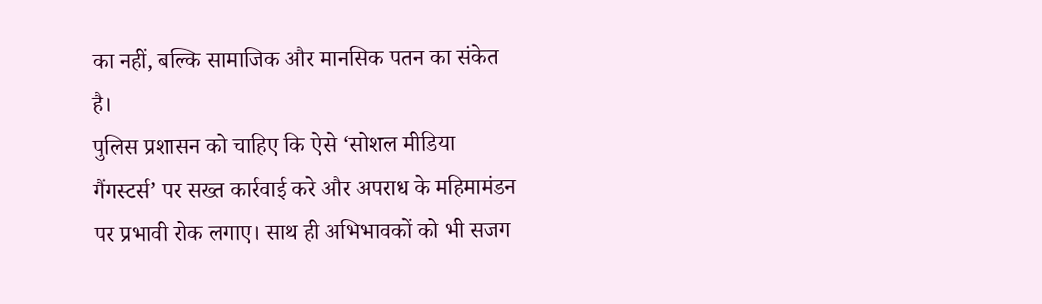का नहीं, बल्कि सामाजिक और मानसिक पतन का संकेत है।
पुलिस प्रशासन को चाहिए कि ऐसे ‘सोशल मीडिया गैंगस्टर्स’ पर सख्त कार्रवाई करे और अपराध के महिमामंडन पर प्रभावी रोक लगाए। साथ ही अभिभावकों को भी सजग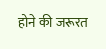होने की जरूरत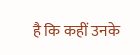है कि कहीं उनके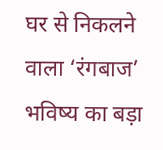घर से निकलने वाला ‘रंगबाज’ भविष्य का बड़ा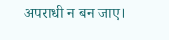अपराधी न बन जाए।